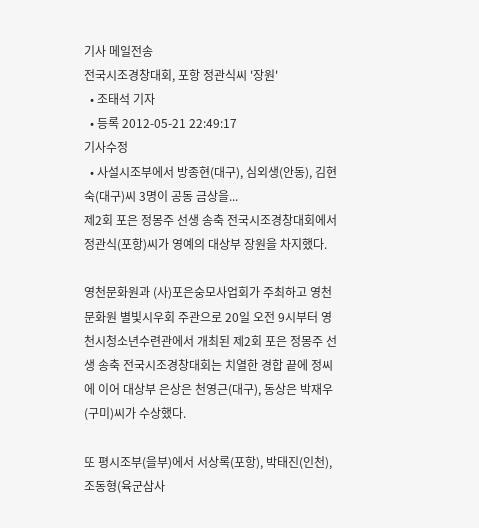기사 메일전송
전국시조경창대회, 포항 정관식씨 '장원'
  • 조태석 기자
  • 등록 2012-05-21 22:49:17
기사수정
  • 사설시조부에서 방종현(대구), 심외생(안동), 김현숙(대구)씨 3명이 공동 금상을...
제2회 포은 정몽주 선생 송축 전국시조경창대회에서 정관식(포항)씨가 영예의 대상부 장원을 차지했다.

영천문화원과 (사)포은숭모사업회가 주최하고 영천문화원 별빛시우회 주관으로 20일 오전 9시부터 영천시청소년수련관에서 개최된 제2회 포은 정몽주 선생 송축 전국시조경창대회는 치열한 경합 끝에 정씨에 이어 대상부 은상은 천영근(대구), 동상은 박재우(구미)씨가 수상했다.

또 평시조부(을부)에서 서상록(포항), 박태진(인천), 조동형(육군삼사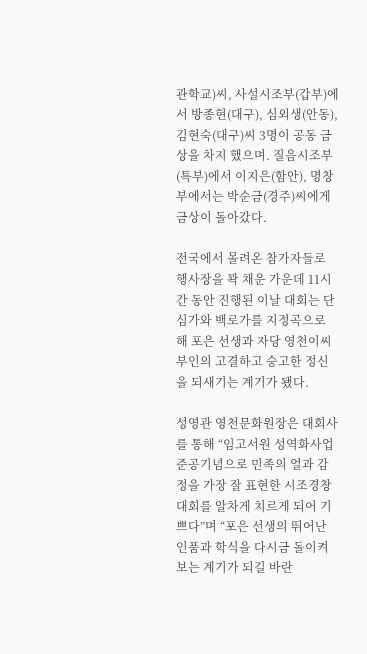관학교)씨, 사설시조부(갑부)에서 방종현(대구), 심외생(안동), 김현숙(대구)씨 3명이 공동 금상을 차지 했으며. 질음시조부(특부)에서 이지은(함안), 명창부에서는 박순금(경주)씨에게 금상이 돌아갔다.

전국에서 몰려온 참가자들로 행사장을 꽉 채운 가운데 11시간 동안 진행된 이날 대회는 단심가와 백로가를 지정곡으로 해 포은 선생과 자당 영천이씨 부인의 고결하고 숭고한 정신을 되새기는 계기가 됐다.

성영관 영천문화원장은 대회사를 통해 “임고서원 성역화사업 준공기념으로 민족의 얼과 감정을 가장 잘 표현한 시조경창대회를 알차게 치르게 되어 기쁘다”며 “포은 선생의 뛰어난 인품과 학식을 다시금 돌이켜보는 계기가 되길 바란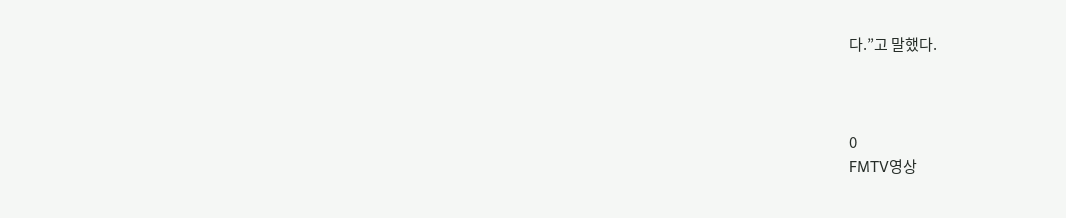다.”고 말했다.



0
FMTV영상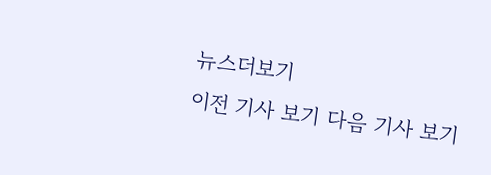뉴스더보기
이전 기사 보기 다음 기사 보기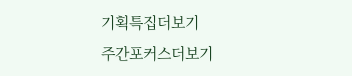기획특집더보기
주간포커스더보기